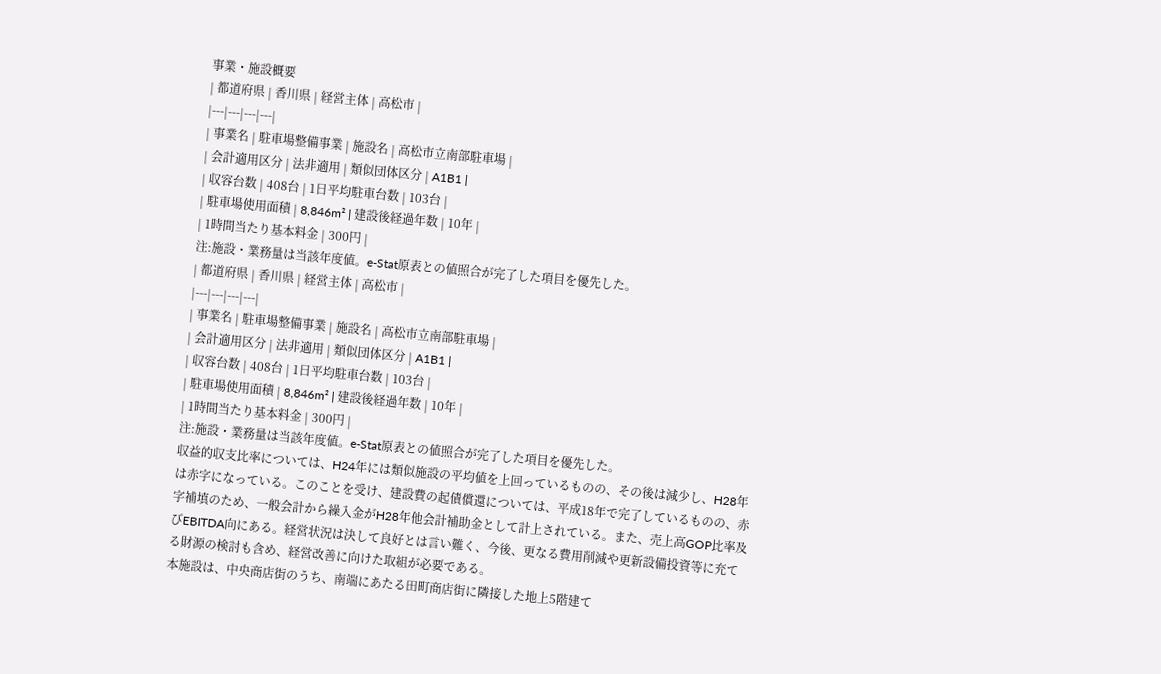事業・施設概要
| 都道府県 | 香川県 | 経営主体 | 高松市 |
|---|---|---|---|
| 事業名 | 駐車場整備事業 | 施設名 | 高松市立南部駐車場 |
| 会計適用区分 | 法非適用 | 類似団体区分 | A1B1 |
| 収容台数 | 408台 | 1日平均駐車台数 | 103台 |
| 駐車場使用面積 | 8,846m² | 建設後経過年数 | 10年 |
| 1時間当たり基本料金 | 300円 |
注:施設・業務量は当該年度値。e-Stat原表との値照合が完了した項目を優先した。
| 都道府県 | 香川県 | 経営主体 | 高松市 |
|---|---|---|---|
| 事業名 | 駐車場整備事業 | 施設名 | 高松市立南部駐車場 |
| 会計適用区分 | 法非適用 | 類似団体区分 | A1B1 |
| 収容台数 | 408台 | 1日平均駐車台数 | 103台 |
| 駐車場使用面積 | 8,846m² | 建設後経過年数 | 10年 |
| 1時間当たり基本料金 | 300円 |
注:施設・業務量は当該年度値。e-Stat原表との値照合が完了した項目を優先した。
収益的収支比率については、H24年には類似施設の平均値を上回っているものの、その後は減少し、H28年は赤字になっている。このことを受け、建設費の起債償還については、平成18年で完了しているものの、赤字補填のため、一般会計から繰入金がH28年他会計補助金として計上されている。また、売上高GOP比率及びEBITDA向にある。経営状況は決して良好とは言い難く、今後、更なる費用削減や更新設備投資等に充てる財源の検討も含め、経営改善に向けた取組が必要である。
本施設は、中央商店街のうち、南端にあたる田町商店街に隣接した地上5階建て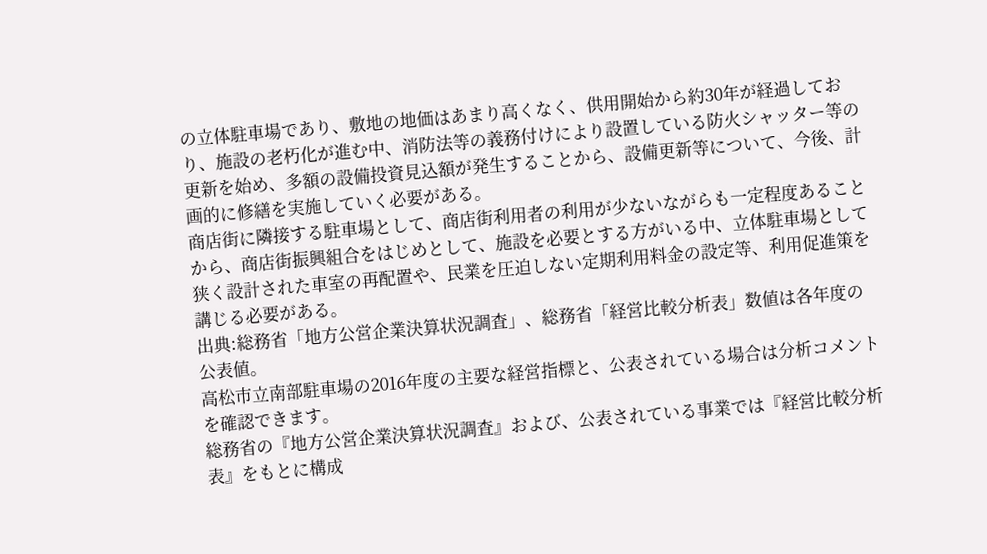の立体駐車場であり、敷地の地価はあまり高くなく、供用開始から約30年が経過しており、施設の老朽化が進む中、消防法等の義務付けにより設置している防火シャッター等の更新を始め、多額の設備投資見込額が発生することから、設備更新等について、今後、計画的に修繕を実施していく必要がある。
商店街に隣接する駐車場として、商店街利用者の利用が少ないながらも一定程度あることから、商店街振興組合をはじめとして、施設を必要とする方がいる中、立体駐車場として狭く設計された車室の再配置や、民業を圧迫しない定期利用料金の設定等、利用促進策を講じる必要がある。
出典:総務省「地方公営企業決算状況調査」、総務省「経営比較分析表」数値は各年度の公表値。
高松市立南部駐車場の2016年度の主要な経営指標と、公表されている場合は分析コメントを確認できます。
総務省の『地方公営企業決算状況調査』および、公表されている事業では『経営比較分析表』をもとに構成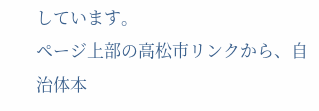しています。
ページ上部の高松市リンクから、自治体本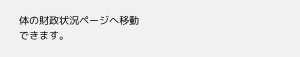体の財政状況ページへ移動できます。